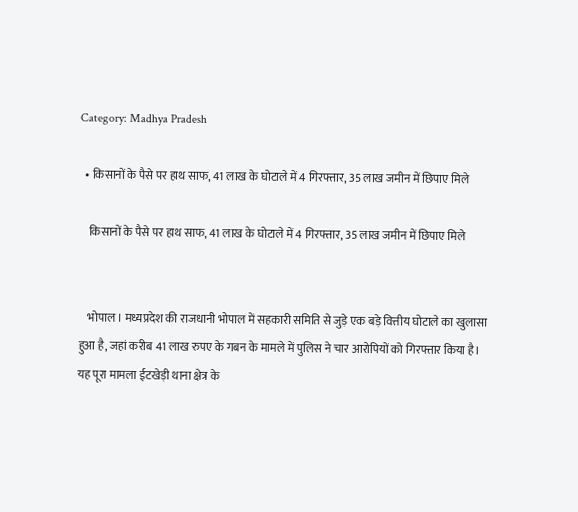Category: Madhya Pradesh

  • किसानों के पैसे पर हाथ साफ, 41 लाख के घोटाले में 4 गिरफ्तार, 35 लाख जमीन में छिपाए मिले

    किसानों के पैसे पर हाथ साफ, 41 लाख के घोटाले में 4 गिरफ्तार, 35 लाख जमीन में छिपाए मिले


    भोपाल । मध्यप्रदेश की राजधानी भोपाल में सहकारी समिति से जुड़े एक बड़े वित्तीय घोटाले का खुलासा हुआ है, जहां करीब 41 लाख रुपए के गबन के मामले में पुलिस ने चार आरोपियों को गिरफ्तार किया है। यह पूरा मामला ईटखेड़ी थाना क्षेत्र के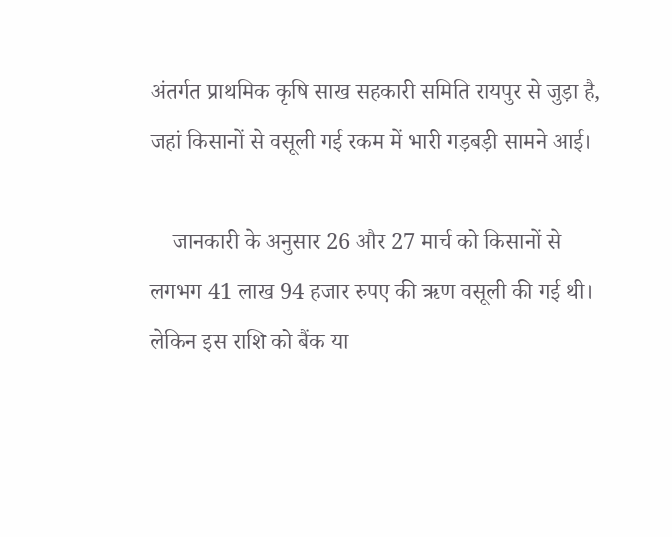अंतर्गत प्राथमिक कृषि साख सहकारी समिति रायपुर से जुड़ा है, जहां किसानों से वसूली गई रकम में भारी गड़बड़ी सामने आई।

    जानकारी के अनुसार 26 और 27 मार्च को किसानों से लगभग 41 लाख 94 हजार रुपए की ऋण वसूली की गई थी। लेकिन इस राशि को बैंक या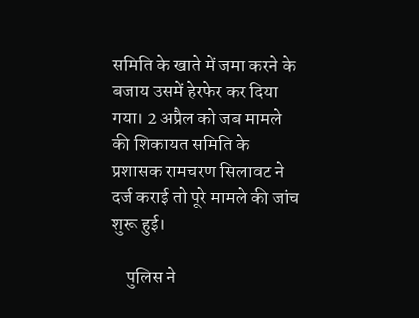समिति के खाते में जमा करने के बजाय उसमें हेरफेर कर दिया गया। 2 अप्रैल को जब मामले की शिकायत समिति के प्रशासक रामचरण सिलावट ने दर्ज कराई तो पूरे मामले की जांच शुरू हुई।

    पुलिस ने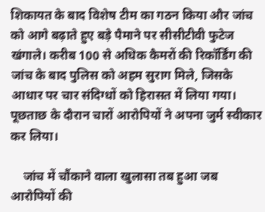शिकायत के बाद विशेष टीम का गठन किया और जांच को आगे बढ़ाते हुए बड़े पैमाने पर सीसीटीवी फुटेज खंगाले। करीब 100 से अधिक कैमरों की रिकॉर्डिंग की जांच के बाद पुलिस को अहम सुराग मिले, जिसके आधार पर चार संदिग्धों को हिरासत में लिया गया। पूछताछ के दौरान चारों आरोपियों ने अपना जुर्म स्वीकार कर लिया।

    जांच में चौंकाने वाला खुलासा तब हुआ जब आरोपियों की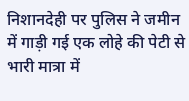निशानदेही पर पुलिस ने जमीन में गाड़ी गई एक लोहे की पेटी से भारी मात्रा में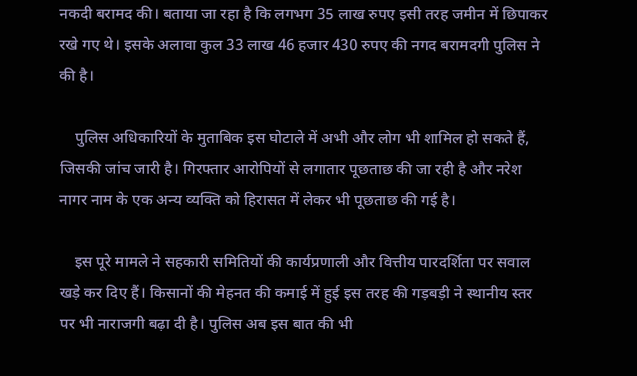नकदी बरामद की। बताया जा रहा है कि लगभग 35 लाख रुपए इसी तरह जमीन में छिपाकर रखे गए थे। इसके अलावा कुल 33 लाख 46 हजार 430 रुपए की नगद बरामदगी पुलिस ने की है।

    पुलिस अधिकारियों के मुताबिक इस घोटाले में अभी और लोग भी शामिल हो सकते हैं, जिसकी जांच जारी है। गिरफ्तार आरोपियों से लगातार पूछताछ की जा रही है और नरेश नागर नाम के एक अन्य व्यक्ति को हिरासत में लेकर भी पूछताछ की गई है।

    इस पूरे मामले ने सहकारी समितियों की कार्यप्रणाली और वित्तीय पारदर्शिता पर सवाल खड़े कर दिए हैं। किसानों की मेहनत की कमाई में हुई इस तरह की गड़बड़ी ने स्थानीय स्तर पर भी नाराजगी बढ़ा दी है। पुलिस अब इस बात की भी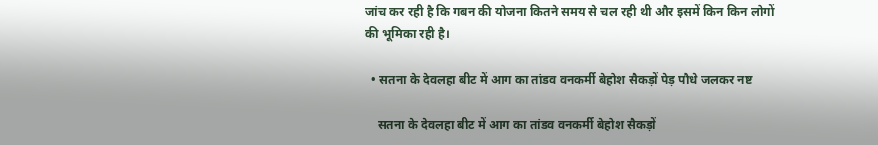जांच कर रही है कि गबन की योजना कितने समय से चल रही थी और इसमें किन किन लोगों की भूमिका रही है।

  • सतना के देवलहा बीट में आग का तांडव वनकर्मी बेहोश सैकड़ों पेड़ पौधे जलकर नष्ट

    सतना के देवलहा बीट में आग का तांडव वनकर्मी बेहोश सैकड़ों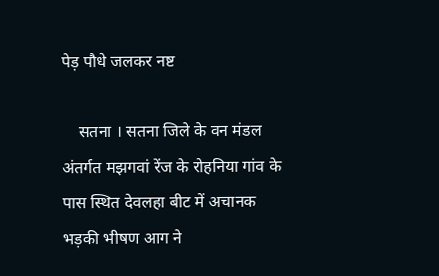पेड़ पौधे जलकर नष्ट

    सतना । सतना जिले के वन मंडल अंतर्गत मझगवां रेंज के रोहनिया गांव के पास स्थित देवलहा बीट में अचानक भड़की भीषण आग ने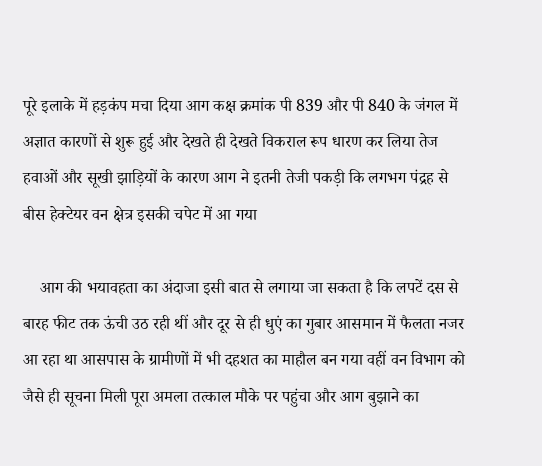पूरे इलाके में हड़कंप मचा दिया आग कक्ष क्रमांक पी 839 और पी 840 के जंगल में अज्ञात कारणों से शुरू हुई और देखते ही देखते विकराल रूप धारण कर लिया तेज हवाओं और सूखी झाड़ियों के कारण आग ने इतनी तेजी पकड़ी कि लगभग पंद्रह से बीस हेक्टेयर वन क्षेत्र इसकी चपेट में आ गया

    आग की भयावहता का अंदाजा इसी बात से लगाया जा सकता है कि लपटें दस से बारह फीट तक ऊंची उठ रही थीं और दूर से ही धुएं का गुबार आसमान में फैलता नजर आ रहा था आसपास के ग्रामीणों में भी दहशत का माहौल बन गया वहीं वन विभाग को जैसे ही सूचना मिली पूरा अमला तत्काल मौके पर पहुंचा और आग बुझाने का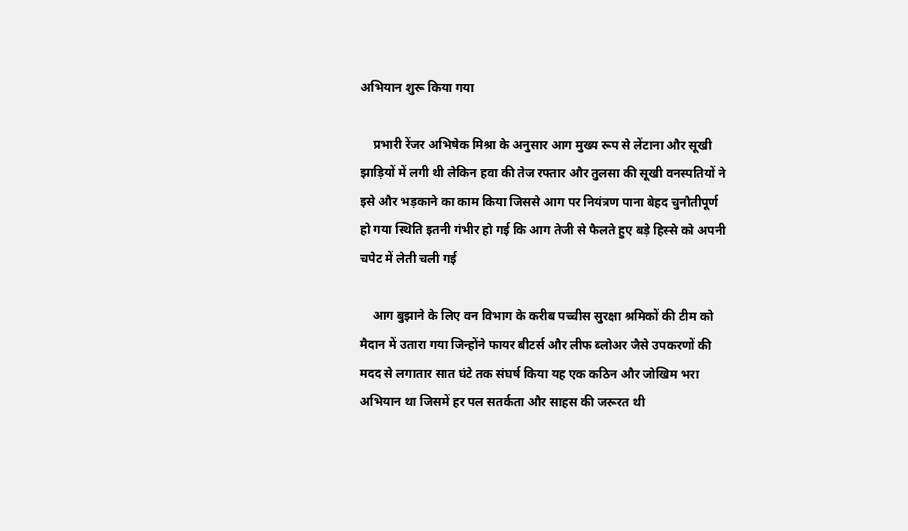अभियान शुरू किया गया

    प्रभारी रेंजर अभिषेक मिश्रा के अनुसार आग मुख्य रूप से लेंटाना और सूखी झाड़ियों में लगी थी लेकिन हवा की तेज रफ्तार और तुलसा की सूखी वनस्पतियों ने इसे और भड़काने का काम किया जिससे आग पर नियंत्रण पाना बेहद चुनौतीपूर्ण हो गया स्थिति इतनी गंभीर हो गई कि आग तेजी से फैलते हुए बड़े हिस्से को अपनी चपेट में लेती चली गई

    आग बुझाने के लिए वन विभाग के करीब पच्चीस सुरक्षा श्रमिकों की टीम को मैदान में उतारा गया जिन्होंने फायर बीटर्स और लीफ ब्लोअर जैसे उपकरणों की मदद से लगातार सात घंटे तक संघर्ष किया यह एक कठिन और जोखिम भरा अभियान था जिसमें हर पल सतर्कता और साहस की जरूरत थी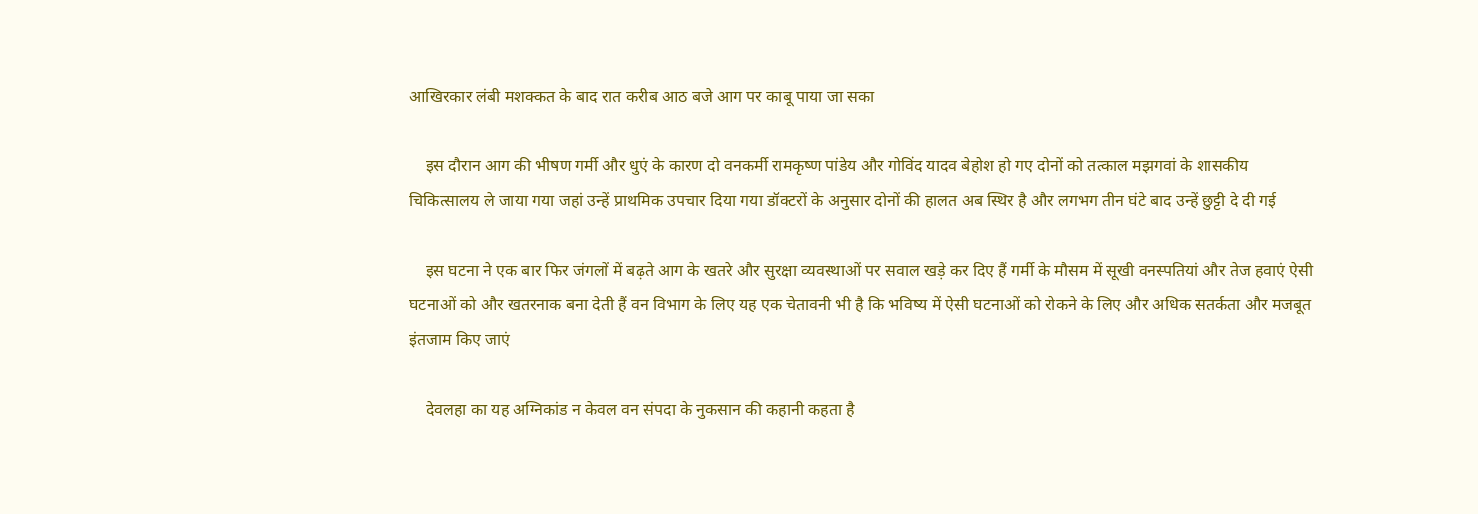आखिरकार लंबी मशक्कत के बाद रात करीब आठ बजे आग पर काबू पाया जा सका

    इस दौरान आग की भीषण गर्मी और धुएं के कारण दो वनकर्मी रामकृष्ण पांडेय और गोविंद यादव बेहोश हो गए दोनों को तत्काल मझगवां के शासकीय चिकित्सालय ले जाया गया जहां उन्हें प्राथमिक उपचार दिया गया डॉक्टरों के अनुसार दोनों की हालत अब स्थिर है और लगभग तीन घंटे बाद उन्हें छुट्टी दे दी गई

    इस घटना ने एक बार फिर जंगलों में बढ़ते आग के खतरे और सुरक्षा व्यवस्थाओं पर सवाल खड़े कर दिए हैं गर्मी के मौसम में सूखी वनस्पतियां और तेज हवाएं ऐसी घटनाओं को और खतरनाक बना देती हैं वन विभाग के लिए यह एक चेतावनी भी है कि भविष्य में ऐसी घटनाओं को रोकने के लिए और अधिक सतर्कता और मजबूत इंतजाम किए जाएं

    देवलहा का यह अग्निकांड न केवल वन संपदा के नुकसान की कहानी कहता है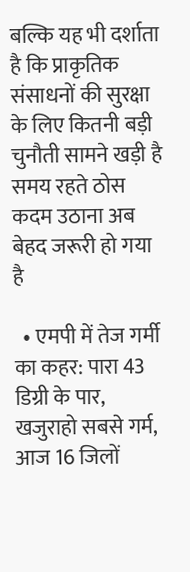बल्कि यह भी दर्शाता है कि प्राकृतिक संसाधनों की सुरक्षा के लिए कितनी बड़ी चुनौती सामने खड़ी है समय रहते ठोस कदम उठाना अब बेहद जरूरी हो गया है

  • एमपी में तेज गर्मी का कहर: पारा 43 डिग्री के पार, खजुराहो सबसे गर्म, आज 16 जिलों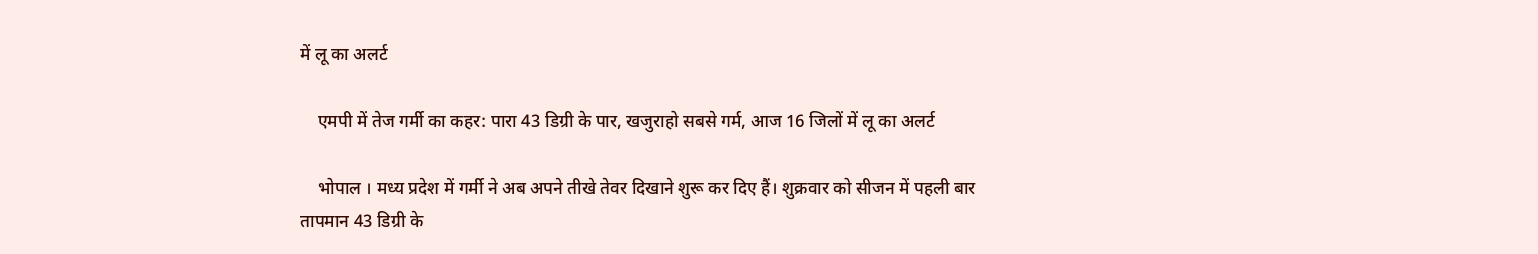में लू का अलर्ट

    एमपी में तेज गर्मी का कहर: पारा 43 डिग्री के पार, खजुराहो सबसे गर्म, आज 16 जिलों में लू का अलर्ट

    भोपाल । मध्य प्रदेश में गर्मी ने अब अपने तीखे तेवर दिखाने शुरू कर दिए हैं। शुक्रवार को सीजन में पहली बार तापमान 43 डिग्री के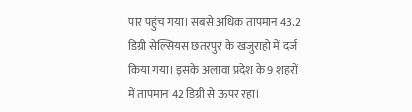पार पहुंच गया। सबसे अधिक तापमान 43.2 डिग्री सेल्सियस छतरपुर के खजुराहो में दर्ज किया गया। इसके अलावा प्रदेश के 9 शहरों में तापमान 42 डिग्री से ऊपर रहा।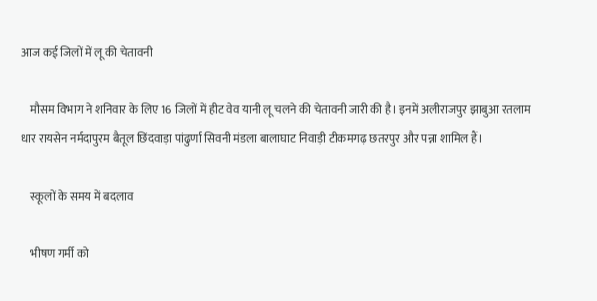आज कई जिलों में लू की चेतावनी

    मौसम विभाग ने शनिवार के लिए 16 जिलों में हीट वेव यानी लू चलने की चेतावनी जारी की है। इनमें अलीराजपुर झाबुआ रतलाम धार रायसेन नर्मदापुरम बैतूल छिंदवाड़ा पांढुर्णा सिवनी मंडला बालाघाट निवाड़ी टीकमगढ़ छतरपुर और पन्ना शामिल हैं।

    स्कूलों के समय में बदलाव

    भीषण गर्मी को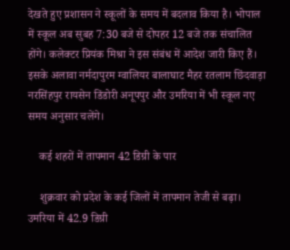देखते हुए प्रशासन ने स्कूलों के समय में बदलाव किया है। भोपाल में स्कूल अब सुबह 7:30 बजे से दोपहर 12 बजे तक संचालित होंगे। कलेक्टर प्रियंक मिश्रा ने इस संबंध में आदेश जारी किए हैं। इसके अलावा नर्मदापुरम ग्वालियर बालाघाट मैहर रतलाम छिंदवाड़ा नरसिंहपुर रायसेन डिंडोरी अनूपपुर और उमरिया में भी स्कूल नए समय अनुसार चलेंगे।

    कई शहरों में तापमान 42 डिग्री के पार

    शुक्रवार को प्रदेश के कई जिलों में तापमान तेजी से बढ़ा। उमरिया में 42.9 डिग्री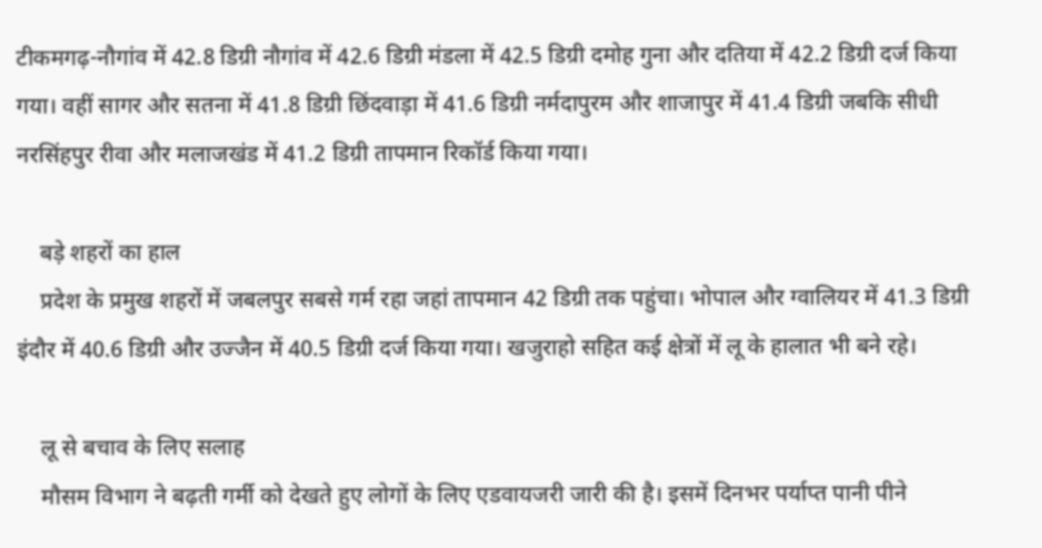टीकमगढ़-नौगांव में 42.8 डिग्री नौगांव में 42.6 डिग्री मंडला में 42.5 डिग्री दमोह गुना और दतिया में 42.2 डिग्री दर्ज किया गया। वहीं सागर और सतना में 41.8 डिग्री छिंदवाड़ा में 41.6 डिग्री नर्मदापुरम और शाजापुर में 41.4 डिग्री जबकि सीधी नरसिंहपुर रीवा और मलाजखंड में 41.2 डिग्री तापमान रिकॉर्ड किया गया।

    बड़े शहरों का हाल
    प्रदेश के प्रमुख शहरों में जबलपुर सबसे गर्म रहा जहां तापमान 42 डिग्री तक पहुंचा। भोपाल और ग्वालियर में 41.3 डिग्री इंदौर में 40.6 डिग्री और उज्जैन में 40.5 डिग्री दर्ज किया गया। खजुराहो सहित कई क्षेत्रों में लू के हालात भी बने रहे।

    लू से बचाव के लिए सलाह
    मौसम विभाग ने बढ़ती गर्मी को देखते हुए लोगों के लिए एडवायजरी जारी की है। इसमें दिनभर पर्याप्त पानी पीने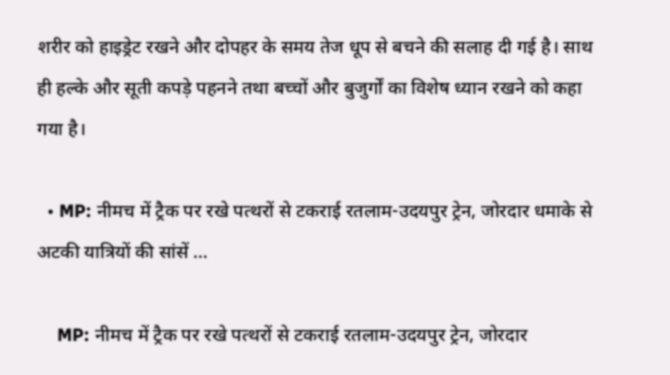शरीर को हाइड्रेट रखने और दोपहर के समय तेज धूप से बचने की सलाह दी गई है। साथ ही हल्के और सूती कपड़े पहनने तथा बच्चों और बुजुर्गों का विशेष ध्यान रखने को कहा गया है।

  • MP: नीमच में ट्रैक पर रखे पत्थरों से टकराई रतलाम-उदयपुर ट्रेन, जोरदार धमाके से अटकी यात्रियों की सांसें …

    MP: नीमच में ट्रैक पर रखे पत्थरों से टकराई रतलाम-उदयपुर ट्रेन, जोरदार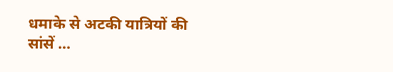धमाके से अटकी यात्रियों की सांसें …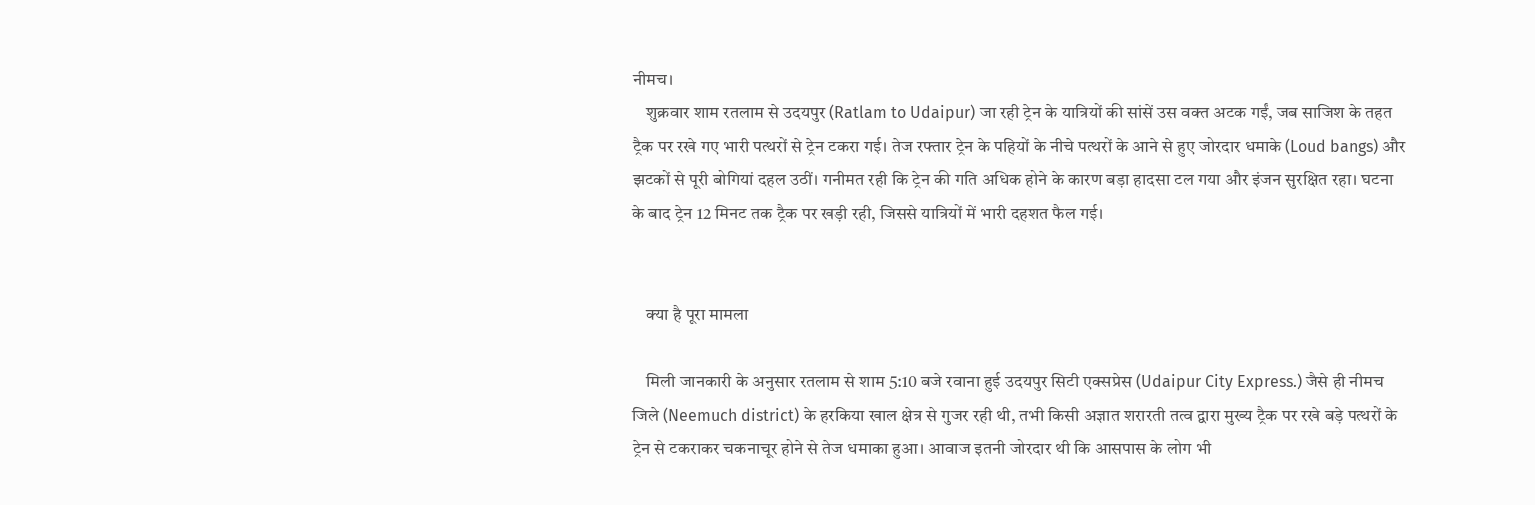नीमच।
    शुक्रवार शाम रतलाम से उदयपुर (Ratlam to Udaipur) जा रही ट्रेन के यात्रियों की सांसें उस वक्त अटक गईं, जब साजिश के तहत ट्रैक पर रखे गए भारी पत्थरों से ट्रेन टकरा गई। तेज रफ्तार ट्रेन के पहियों के नीचे पत्थरों के आने से हुए जोरदार धमाके (Loud bangs) और झटकों से पूरी बोगियां दहल उठीं। गनीमत रही कि ट्रेन की गति अधिक होने के कारण बड़ा हादसा टल गया और इंजन सुरक्षित रहा। घटना के बाद ट्रेन 12 मिनट तक ट्रैक पर खड़ी रही, जिससे यात्रियों में भारी दहशत फैल गई।


    क्या है पूरा मामला

    मिली जानकारी के अनुसार रतलाम से शाम 5:10 बजे रवाना हुई उदयपुर सिटी एक्सप्रेस (Udaipur City Express.) जैसे ही नीमच जिले (Neemuch district) के हरकिया खाल क्षेत्र से गुजर रही थी, तभी किसी अज्ञात शरारती तत्व द्वारा मुख्य ट्रैक पर रखे बड़े पत्थरों के ट्रेन से टकराकर चकनाचूर होने से तेज धमाका हुआ। आवाज इतनी जोरदार थी कि आसपास के लोग भी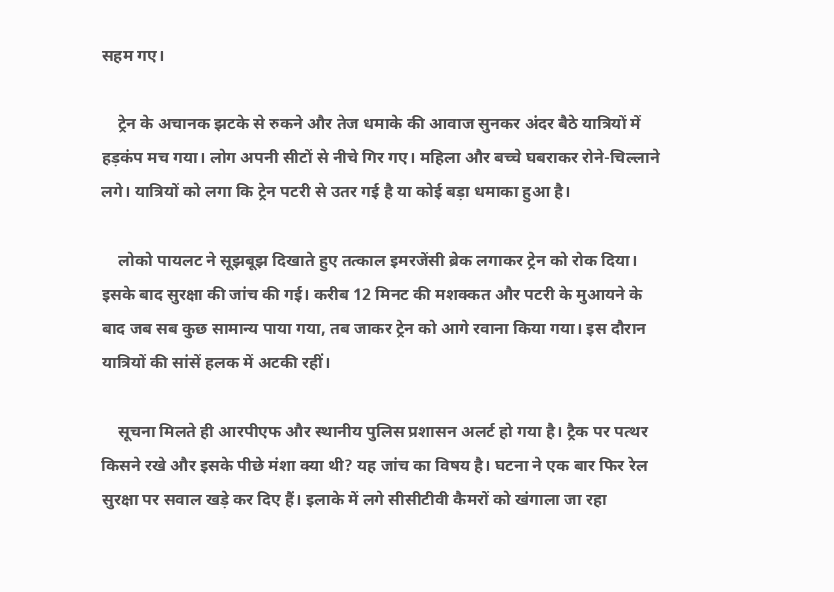सहम गए।

    ट्रेन के अचानक झटके से रुकने और तेज धमाके की आवाज सुनकर अंदर बैठे यात्रियों में हड़कंप मच गया। लोग अपनी सीटों से नीचे गिर गए। महिला और बच्चे घबराकर रोने-चिल्लाने लगे। यात्रियों को लगा कि ट्रेन पटरी से उतर गई है या कोई बड़ा धमाका हुआ है।

    लोको पायलट ने सूझबूझ दिखाते हुए तत्काल इमरजेंसी ब्रेक लगाकर ट्रेन को रोक दिया। इसके बाद सुरक्षा की जांच की गई। करीब 12 मिनट की मशक्कत और पटरी के मुआयने के बाद जब सब कुछ सामान्य पाया गया, तब जाकर ट्रेन को आगे रवाना किया गया। इस दौरान यात्रियों की सांसें हलक में अटकी रहीं।

    सूचना मिलते ही आरपीएफ और स्थानीय पुलिस प्रशासन अलर्ट हो गया है। ट्रैक पर पत्थर किसने रखे और इसके पीछे मंशा क्या थी? यह जांच का विषय है। घटना ने एक बार फिर रेल सुरक्षा पर सवाल खड़े कर दिए हैं। इलाके में लगे सीसीटीवी कैमरों को खंगाला जा रहा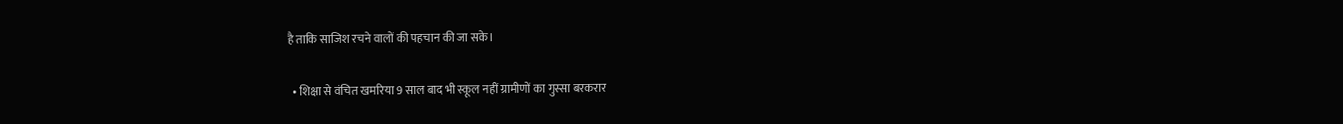है ताकि साजिश रचने वालों की पहचान की जा सके।

  • शिक्षा से वंचित खमरिया 9 साल बाद भी स्कूल नहीं ग्रामीणों का गुस्सा बरकरार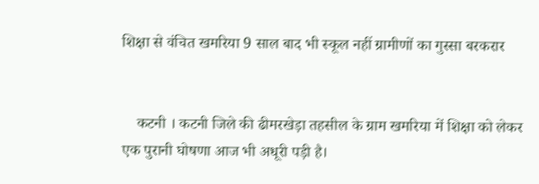शिक्षा से वंचित खमरिया 9 साल बाद भी स्कूल नहीं ग्रामीणों का गुस्सा बरकरार


    कटनी । कटनी जिले की ढीमरखेड़ा तहसील के ग्राम खमरिया में शिक्षा को लेकर एक पुरानी घोषणा आज भी अधूरी पड़ी है।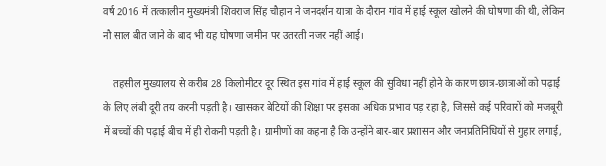वर्ष 2016 में तत्कालीन मुख्यमंत्री शिवराज सिंह चौहान ने जनदर्शन यात्रा के दौरान गांव में हाई स्कूल खोलने की घोषणा की थी, लेकिन नौ साल बीत जाने के बाद भी यह घोषणा जमीन पर उतरती नजर नहीं आई।

    तहसील मुख्यालय से करीब 28 किलोमीटर दूर स्थित इस गांव में हाई स्कूल की सुविधा नहीं होने के कारण छात्र-छात्राओं को पढ़ाई के लिए लंबी दूरी तय करनी पड़ती है। खासकर बेटियों की शिक्षा पर इसका अधिक प्रभाव पड़ रहा है, जिससे कई परिवारों को मजबूरी में बच्चों की पढ़ाई बीच में ही रोकनी पड़ती है। ग्रामीणों का कहना है कि उन्होंने बार-बार प्रशासन और जनप्रतिनिधियों से गुहार लगाई,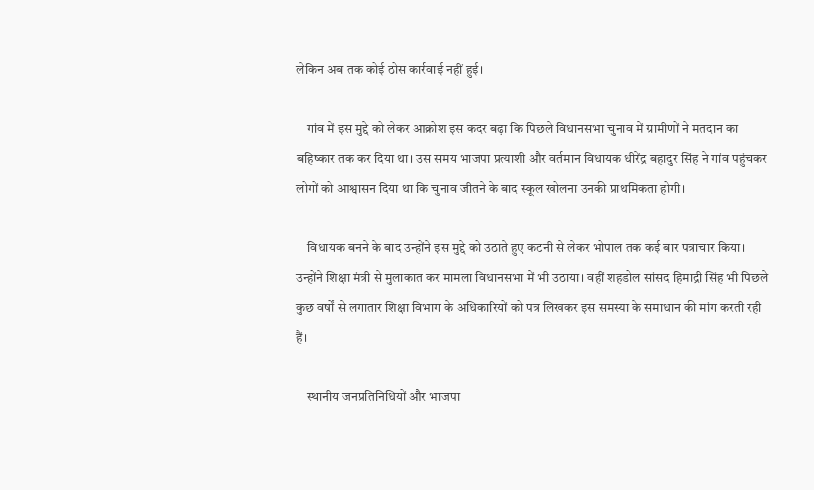लेकिन अब तक कोई ठोस कार्रवाई नहीं हुई।

    गांव में इस मुद्दे को लेकर आक्रोश इस कदर बढ़ा कि पिछले विधानसभा चुनाव में ग्रामीणों ने मतदान का बहिष्कार तक कर दिया था। उस समय भाजपा प्रत्याशी और वर्तमान विधायक धीरेंद्र बहादुर सिंह ने गांव पहुंचकर लोगों को आश्वासन दिया था कि चुनाव जीतने के बाद स्कूल खोलना उनकी प्राथमिकता होगी।

    विधायक बनने के बाद उन्होंने इस मुद्दे को उठाते हुए कटनी से लेकर भोपाल तक कई बार पत्राचार किया। उन्होंने शिक्षा मंत्री से मुलाकात कर मामला विधानसभा में भी उठाया। वहीं शहडोल सांसद हिमाद्री सिंह भी पिछले कुछ वर्षों से लगातार शिक्षा विभाग के अधिकारियों को पत्र लिखकर इस समस्या के समाधान की मांग करती रही हैं।

    स्थानीय जनप्रतिनिधियों और भाजपा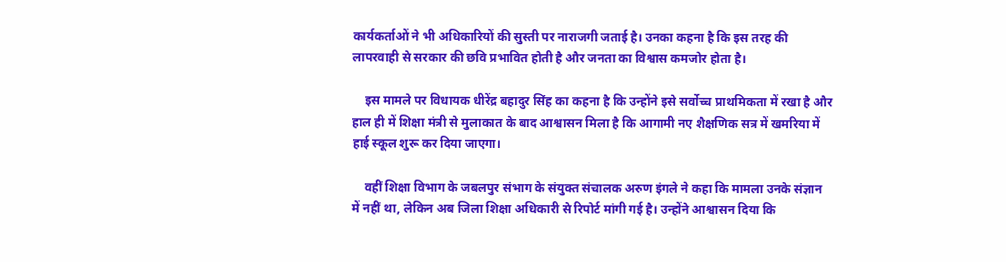कार्यकर्ताओं ने भी अधिकारियों की सुस्ती पर नाराजगी जताई है। उनका कहना है कि इस तरह की लापरवाही से सरकार की छवि प्रभावित होती है और जनता का विश्वास कमजोर होता है।

    इस मामले पर विधायक धीरेंद्र बहादुर सिंह का कहना है कि उन्होंने इसे सर्वोच्च प्राथमिकता में रखा है और हाल ही में शिक्षा मंत्री से मुलाकात के बाद आश्वासन मिला है कि आगामी नए शैक्षणिक सत्र में खमरिया में हाई स्कूल शुरू कर दिया जाएगा।

    वहीं शिक्षा विभाग के जबलपुर संभाग के संयुक्त संचालक अरुण इंगले ने कहा कि मामला उनके संज्ञान में नहीं था, लेकिन अब जिला शिक्षा अधिकारी से रिपोर्ट मांगी गई है। उन्होंने आश्वासन दिया कि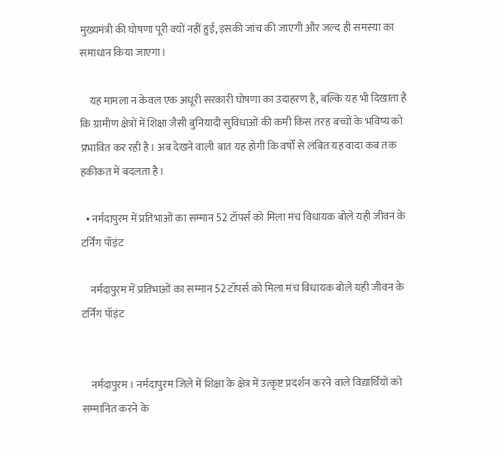मुख्यमंत्री की घोषणा पूरी क्यों नहीं हुई, इसकी जांच की जाएगी और जल्द ही समस्या का समाधान किया जाएगा।

    यह मामला न केवल एक अधूरी सरकारी घोषणा का उदाहरण है, बल्कि यह भी दिखाता है कि ग्रामीण क्षेत्रों में शिक्षा जैसी बुनियादी सुविधाओं की कमी किस तरह बच्चों के भविष्य को प्रभावित कर रही है। अब देखने वाली बात यह होगी कि वर्षों से लंबित यह वादा कब तक हकीकत में बदलता है।

  • नर्मदापुरम में प्रतिभाओं का सम्मान 52 टॉपर्स को मिला मंच विधायक बोले यही जीवन के टर्निंग पॉइंट

    नर्मदापुरम में प्रतिभाओं का सम्मान 52 टॉपर्स को मिला मंच विधायक बोले यही जीवन के टर्निंग पॉइंट


    नर्मदापुरम । नर्मदापुरम जिले में शिक्षा के क्षेत्र में उत्कृष्ट प्रदर्शन करने वाले विद्यार्थियों को सम्मानित करने के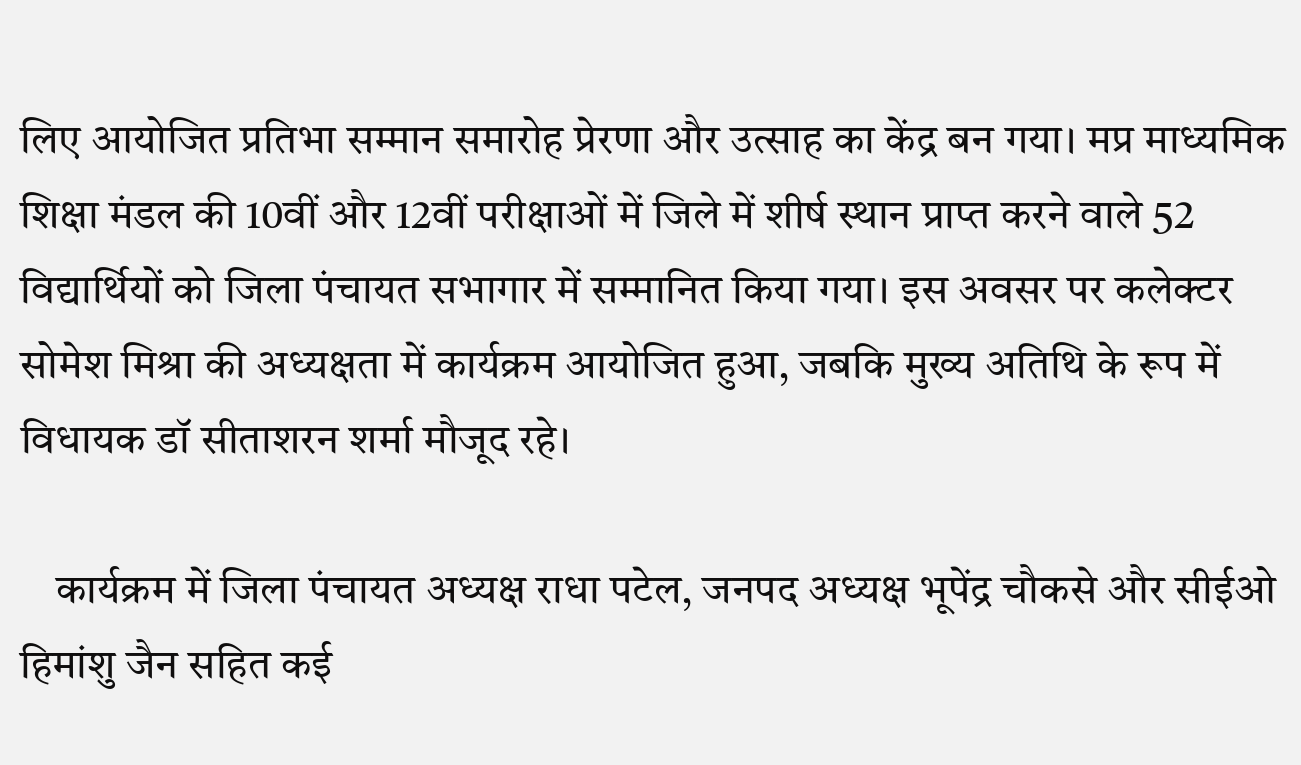लिए आयोजित प्रतिभा सम्मान समारोह प्रेरणा और उत्साह का केंद्र बन गया। मप्र माध्यमिक शिक्षा मंडल की 10वीं और 12वीं परीक्षाओं में जिले में शीर्ष स्थान प्राप्त करने वाले 52 विद्यार्थियों को जिला पंचायत सभागार में सम्मानित किया गया। इस अवसर पर कलेक्टर सोमेश मिश्रा की अध्यक्षता में कार्यक्रम आयोजित हुआ, जबकि मुख्य अतिथि के रूप में विधायक डॉ सीताशरन शर्मा मौजूद रहे।

    कार्यक्रम में जिला पंचायत अध्यक्ष राधा पटेल, जनपद अध्यक्ष भूपेंद्र चौकसे और सीईओ हिमांशु जैन सहित कई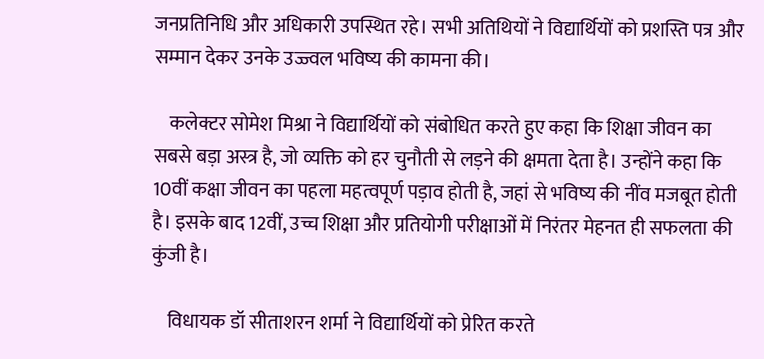जनप्रतिनिधि और अधिकारी उपस्थित रहे। सभी अतिथियों ने विद्यार्थियों को प्रशस्ति पत्र और सम्मान देकर उनके उज्ज्वल भविष्य की कामना की।

    कलेक्टर सोमेश मिश्रा ने विद्यार्थियों को संबोधित करते हुए कहा कि शिक्षा जीवन का सबसे बड़ा अस्त्र है, जो व्यक्ति को हर चुनौती से लड़ने की क्षमता देता है। उन्होंने कहा कि 10वीं कक्षा जीवन का पहला महत्वपूर्ण पड़ाव होती है, जहां से भविष्य की नींव मजबूत होती है। इसके बाद 12वीं, उच्च शिक्षा और प्रतियोगी परीक्षाओं में निरंतर मेहनत ही सफलता की कुंजी है।

    विधायक डॉ सीताशरन शर्मा ने विद्यार्थियों को प्रेरित करते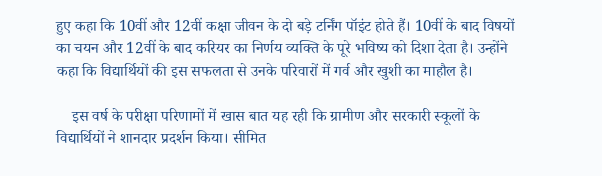हुए कहा कि 10वीं और 12वीं कक्षा जीवन के दो बड़े टर्निंग पॉइंट होते हैं। 10वीं के बाद विषयों का चयन और 12वीं के बाद करियर का निर्णय व्यक्ति के पूरे भविष्य को दिशा देता है। उन्होंने कहा कि विद्यार्थियों की इस सफलता से उनके परिवारों में गर्व और खुशी का माहौल है।

    इस वर्ष के परीक्षा परिणामों में खास बात यह रही कि ग्रामीण और सरकारी स्कूलों के विद्यार्थियों ने शानदार प्रदर्शन किया। सीमित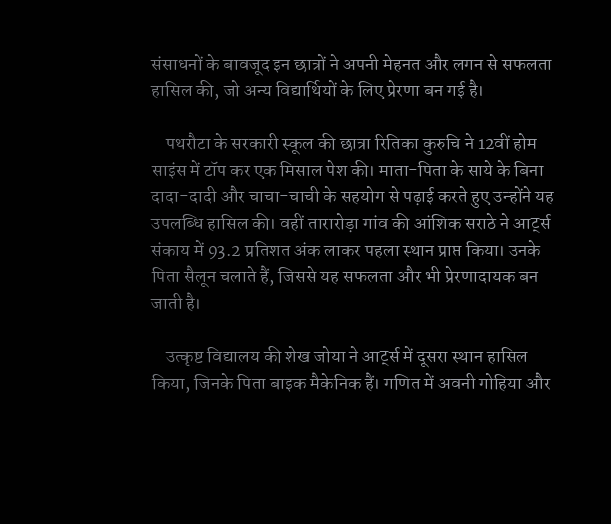संसाधनों के बावजूद इन छात्रों ने अपनी मेहनत और लगन से सफलता हासिल की, जो अन्य विद्यार्थियों के लिए प्रेरणा बन गई है।

    पथरौटा के सरकारी स्कूल की छात्रा रितिका कुरुचि ने 12वीं होम साइंस में टॉप कर एक मिसाल पेश की। माता-पिता के साये के बिना दादा-दादी और चाचा-चाची के सहयोग से पढ़ाई करते हुए उन्होंने यह उपलब्धि हासिल की। वहीं तारारोड़ा गांव की आंशिक सराठे ने आर्ट्स संकाय में 93.2 प्रतिशत अंक लाकर पहला स्थान प्राप्त किया। उनके पिता सैलून चलाते हैं, जिससे यह सफलता और भी प्रेरणादायक बन जाती है।

    उत्कृष्ट विद्यालय की शेख जोया ने आर्ट्स में दूसरा स्थान हासिल किया, जिनके पिता बाइक मैकेनिक हैं। गणित में अवनी गोहिया और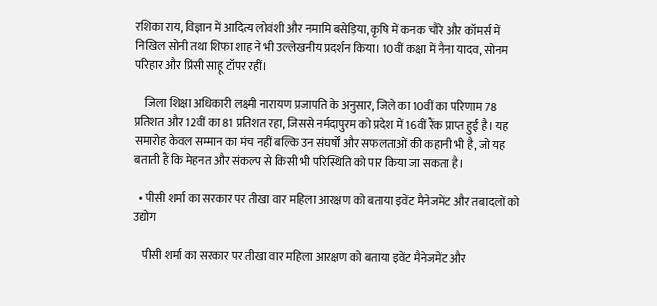रशिका राय, विज्ञान में आदित्य लोवंशी और नमामि बसेड़िया, कृषि में कनक चौरे और कॉमर्स में निखिल सोनी तथा शिफा शाह ने भी उल्लेखनीय प्रदर्शन किया। 10वीं कक्षा में नैना यादव, सोनम परिहार और प्रिंसी साहू टॉपर रहीं।

    जिला शिक्षा अधिकारी लक्ष्मी नारायण प्रजापति के अनुसार, जिले का 10वीं का परिणाम 78 प्रतिशत और 12वीं का 81 प्रतिशत रहा, जिससे नर्मदापुरम को प्रदेश में 16वीं रैंक प्राप्त हुई है। यह समारोह केवल सम्मान का मंच नहीं बल्कि उन संघर्षों और सफलताओं की कहानी भी है, जो यह बताती हैं कि मेहनत और संकल्प से किसी भी परिस्थिति को पार किया जा सकता है।

  • पीसी शर्मा का सरकार पर तीखा वार महिला आरक्षण को बताया इवेंट मैनेजमेंट और तबादलों को उद्योग

    पीसी शर्मा का सरकार पर तीखा वार महिला आरक्षण को बताया इवेंट मैनेजमेंट और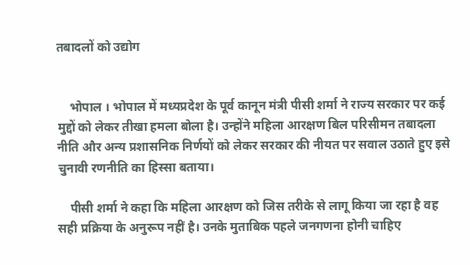तबादलों को उद्योग


    भोपाल । भोपाल में मध्यप्रदेश के पूर्व कानून मंत्री पीसी शर्मा ने राज्य सरकार पर कई मुद्दों को लेकर तीखा हमला बोला है। उन्होंने महिला आरक्षण बिल परिसीमन तबादला नीति और अन्य प्रशासनिक निर्णयों को लेकर सरकार की नीयत पर सवाल उठाते हुए इसे चुनावी रणनीति का हिस्सा बताया।

    पीसी शर्मा ने कहा कि महिला आरक्षण को जिस तरीके से लागू किया जा रहा है वह सही प्रक्रिया के अनुरूप नहीं है। उनके मुताबिक पहले जनगणना होनी चाहिए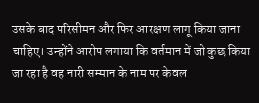उसके बाद परिसीमन और फिर आरक्षण लागू किया जाना चाहिए। उन्होंने आरोप लगाया कि वर्तमान में जो कुछ किया जा रहा है वह नारी सम्मान के नाम पर केवल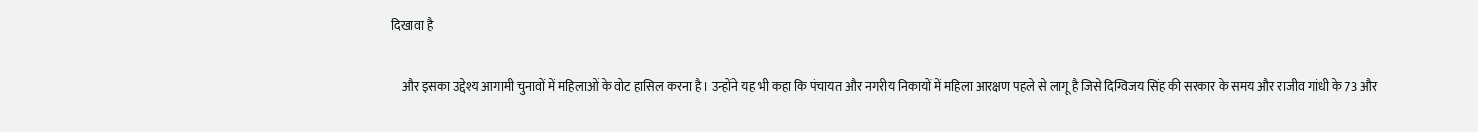दिखावा है

    और इसका उद्देश्य आगामी चुनावों में महिलाओं के वोट हासिल करना है। उन्होंने यह भी कहा कि पंचायत और नगरीय निकायों में महिला आरक्षण पहले से लागू है जिसे दिग्विजय सिंह की सरकार के समय और राजीव गांधी के 73 और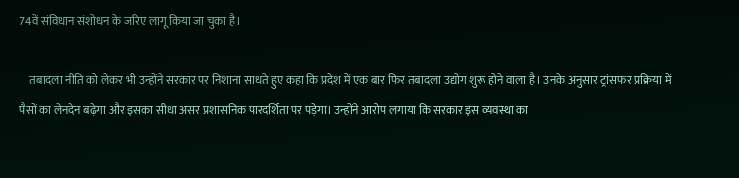74वें संविधान संशोधन के जरिए लागू किया जा चुका है।

    तबादला नीति को लेकर भी उन्होंने सरकार पर निशाना साधते हुए कहा कि प्रदेश में एक बार फिर तबादला उद्योग शुरू होने वाला है। उनके अनुसार ट्रांसफर प्रक्रिया में पैसों का लेनदेन बढ़ेगा और इसका सीधा असर प्रशासनिक पारदर्शिता पर पड़ेगा। उन्होंने आरोप लगाया कि सरकार इस व्यवस्था का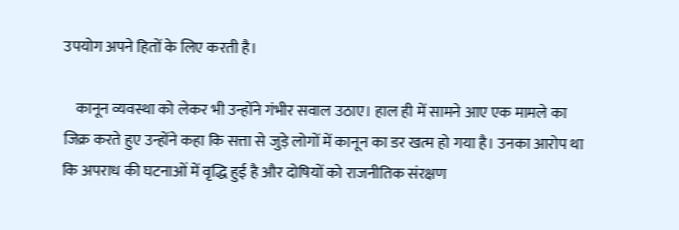उपयोग अपने हितों के लिए करती है।

    कानून व्यवस्था को लेकर भी उन्होंने गंभीर सवाल उठाए। हाल ही में सामने आए एक मामले का जिक्र करते हुए उन्होंने कहा कि सत्ता से जुड़े लोगों में कानून का डर खत्म हो गया है। उनका आरोप था कि अपराध की घटनाओं में वृद्धि हुई है और दोषियों को राजनीतिक संरक्षण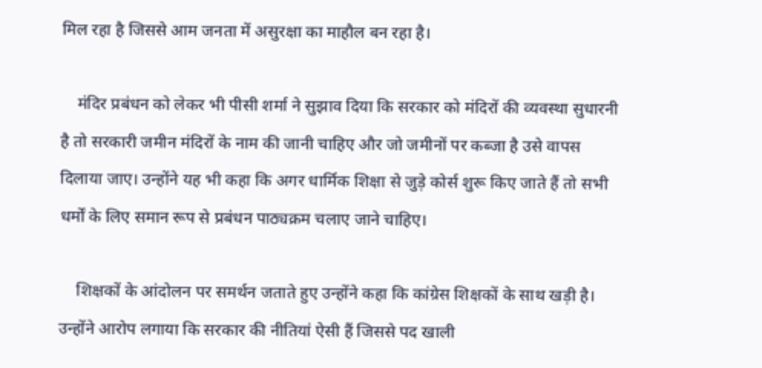मिल रहा है जिससे आम जनता में असुरक्षा का माहौल बन रहा है।

    मंदिर प्रबंधन को लेकर भी पीसी शर्मा ने सुझाव दिया कि सरकार को मंदिरों की व्यवस्था सुधारनी है तो सरकारी जमीन मंदिरों के नाम की जानी चाहिए और जो जमीनों पर कब्जा है उसे वापस दिलाया जाए। उन्होंने यह भी कहा कि अगर धार्मिक शिक्षा से जुड़े कोर्स शुरू किए जाते हैं तो सभी धर्मों के लिए समान रूप से प्रबंधन पाठ्यक्रम चलाए जाने चाहिए।

    शिक्षकों के आंदोलन पर समर्थन जताते हुए उन्होंने कहा कि कांग्रेस शिक्षकों के साथ खड़ी है। उन्होंने आरोप लगाया कि सरकार की नीतियां ऐसी हैं जिससे पद खाली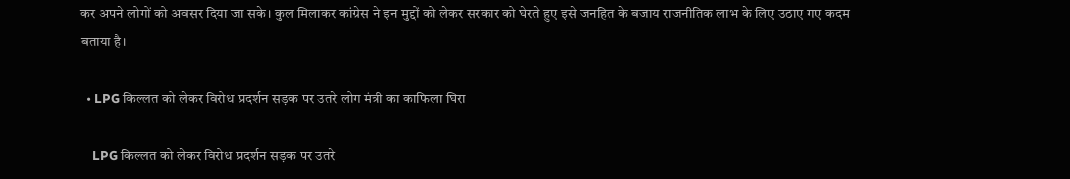कर अपने लोगों को अवसर दिया जा सके। कुल मिलाकर कांग्रेस ने इन मुद्दों को लेकर सरकार को घेरते हुए इसे जनहित के बजाय राजनीतिक लाभ के लिए उठाए गए कदम बताया है।

  • LPG किल्लत को लेकर विरोध प्रदर्शन सड़क पर उतरे लोग मंत्री का काफिला घिरा

    LPG किल्लत को लेकर विरोध प्रदर्शन सड़क पर उतरे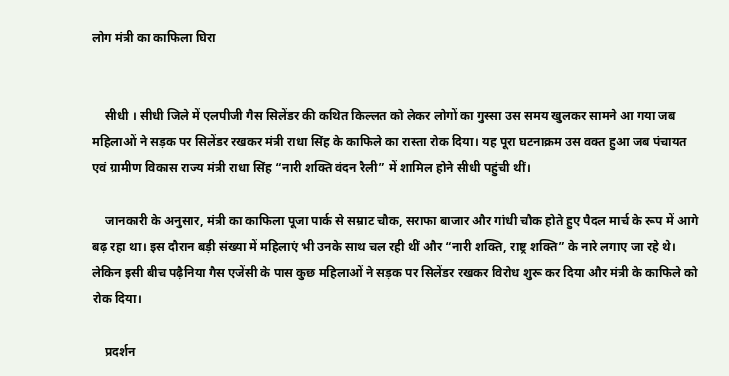लोग मंत्री का काफिला घिरा


    सीधी । सीधी जिले में एलपीजी गैस सिलेंडर की कथित किल्लत को लेकर लोगों का गुस्सा उस समय खुलकर सामने आ गया जब महिलाओं ने सड़क पर सिलेंडर रखकर मंत्री राधा सिंह के काफिले का रास्ता रोक दिया। यह पूरा घटनाक्रम उस वक्त हुआ जब पंचायत एवं ग्रामीण विकास राज्य मंत्री राधा सिंह “नारी शक्ति वंदन रैली” में शामिल होने सीधी पहुंची थीं।

    जानकारी के अनुसार, मंत्री का काफिला पूजा पार्क से सम्राट चौक, सराफा बाजार और गांधी चौक होते हुए पैदल मार्च के रूप में आगे बढ़ रहा था। इस दौरान बड़ी संख्या में महिलाएं भी उनके साथ चल रही थीं और “नारी शक्ति, राष्ट्र शक्ति” के नारे लगाए जा रहे थे। लेकिन इसी बीच पढ़ैनिया गैस एजेंसी के पास कुछ महिलाओं ने सड़क पर सिलेंडर रखकर विरोध शुरू कर दिया और मंत्री के काफिले को रोक दिया।

    प्रदर्शन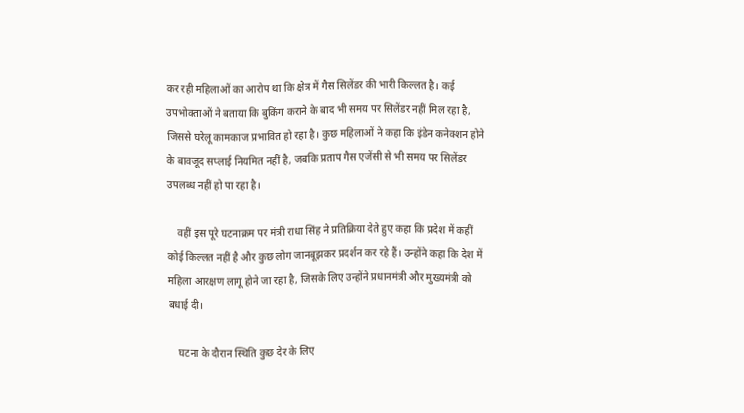कर रही महिलाओं का आरोप था कि क्षेत्र में गैस सिलेंडर की भारी किल्लत है। कई उपभोक्ताओं ने बताया कि बुकिंग कराने के बाद भी समय पर सिलेंडर नहीं मिल रहा है, जिससे घरेलू कामकाज प्रभावित हो रहा है। कुछ महिलाओं ने कहा कि इंडेन कनेक्शन होने के बावजूद सप्लाई नियमित नहीं है, जबकि प्रताप गैस एजेंसी से भी समय पर सिलेंडर उपलब्ध नहीं हो पा रहा है।

    वहीं इस पूरे घटनाक्रम पर मंत्री राधा सिंह ने प्रतिक्रिया देते हुए कहा कि प्रदेश में कहीं कोई किल्लत नहीं है और कुछ लोग जानबूझकर प्रदर्शन कर रहे हैं। उन्होंने कहा कि देश में महिला आरक्षण लागू होने जा रहा है, जिसके लिए उन्होंने प्रधानमंत्री और मुख्यमंत्री को बधाई दी।

    घटना के दौरान स्थिति कुछ देर के लिए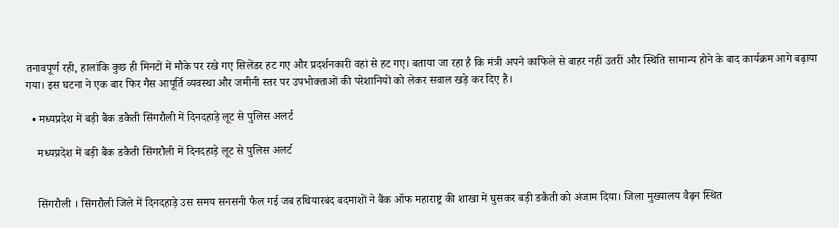तनावपूर्ण रही, हालांकि कुछ ही मिनटों में मौके पर रखे गए सिलेंडर हट गए और प्रदर्शनकारी वहां से हट गए। बताया जा रहा है कि मंत्री अपने काफिले से बाहर नहीं उतरीं और स्थिति सामान्य होने के बाद कार्यक्रम आगे बढ़ाया गया। इस घटना ने एक बार फिर गैस आपूर्ति व्यवस्था और जमीनी स्तर पर उपभोक्ताओं की परेशानियों को लेकर सवाल खड़े कर दिए हैं।

  • मध्यप्रदेश में बड़ी बैंक डकैती सिंगरौली में दिनदहाड़े लूट से पुलिस अलर्ट

    मध्यप्रदेश में बड़ी बैंक डकैती सिंगरौली में दिनदहाड़े लूट से पुलिस अलर्ट


    सिंगरौली । सिंगरौली जिले में दिनदहाड़े उस समय सनसनी फैल गई जब हथियारबंद बदमाशों ने बैंक ऑफ महाराष्ट्र की शाखा में घुसकर बड़ी डकैती को अंजाम दिया। जिला मुख्यालय वैढ़न स्थित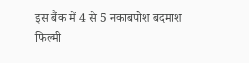इस बैंक में 4 से 5 नकाबपोश बदमाश फिल्मी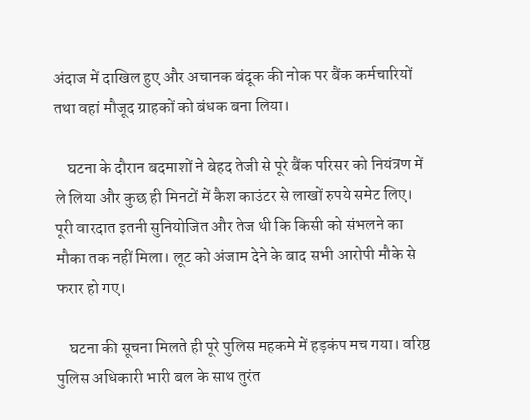अंदाज में दाखिल हुए और अचानक बंदूक की नोक पर बैंक कर्मचारियों तथा वहां मौजूद ग्राहकों को बंधक बना लिया।

    घटना के दौरान बदमाशों ने बेहद तेजी से पूरे बैंक परिसर को नियंत्रण में ले लिया और कुछ ही मिनटों में कैश काउंटर से लाखों रुपये समेट लिए। पूरी वारदात इतनी सुनियोजित और तेज थी कि किसी को संभलने का मौका तक नहीं मिला। लूट को अंजाम देने के बाद सभी आरोपी मौके से फरार हो गए।

    घटना की सूचना मिलते ही पूरे पुलिस महकमे में हड़कंप मच गया। वरिष्ठ पुलिस अधिकारी भारी बल के साथ तुरंत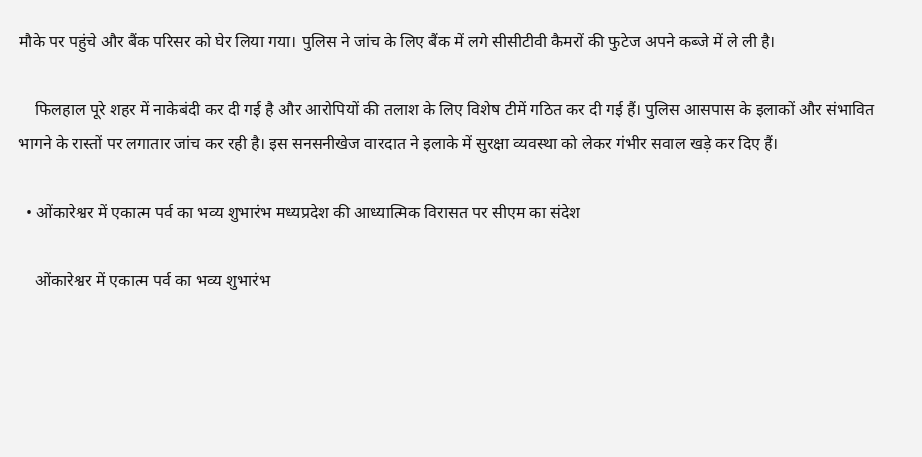मौके पर पहुंचे और बैंक परिसर को घेर लिया गया। पुलिस ने जांच के लिए बैंक में लगे सीसीटीवी कैमरों की फुटेज अपने कब्जे में ले ली है।

    फिलहाल पूरे शहर में नाकेबंदी कर दी गई है और आरोपियों की तलाश के लिए विशेष टीमें गठित कर दी गई हैं। पुलिस आसपास के इलाकों और संभावित भागने के रास्तों पर लगातार जांच कर रही है। इस सनसनीखेज वारदात ने इलाके में सुरक्षा व्यवस्था को लेकर गंभीर सवाल खड़े कर दिए हैं।

  • ओंकारेश्वर में एकात्म पर्व का भव्य शुभारंभ मध्यप्रदेश की आध्यात्मिक विरासत पर सीएम का संदेश

    ओंकारेश्वर में एकात्म पर्व का भव्य शुभारंभ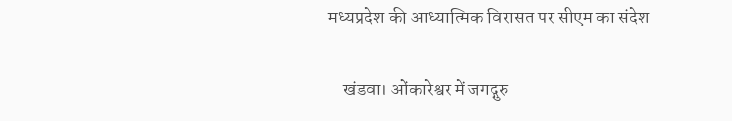मध्यप्रदेश की आध्यात्मिक विरासत पर सीएम का संदेश


    खंडवा। ओंकारेश्वर में जगद्गुरु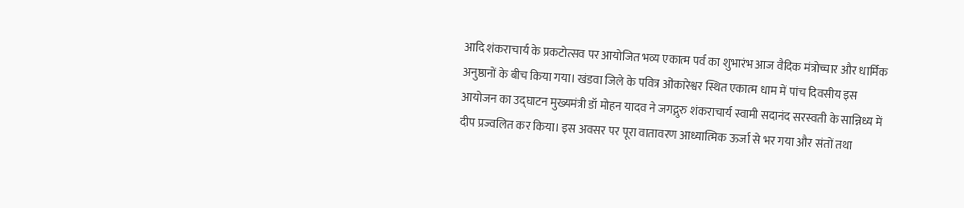आदि शंकराचार्य के प्रकटोत्सव पर आयोजित भव्य एकात्म पर्व का शुभारंभ आज वैदिक मंत्रोच्चार और धार्मिक अनुष्ठानों के बीच किया गया। खंडवा जिले के पवित्र ओंकारेश्वर स्थित एकात्म धाम में पांच दिवसीय इस आयोजन का उद्घाटन मुख्यमंत्री डॉ मोहन यादव ने जगद्गुरु शंकराचार्य स्वामी सदानंद सरस्वती के सान्निध्य में दीप प्रज्वलित कर किया। इस अवसर पर पूरा वातावरण आध्यात्मिक ऊर्जा से भर गया और संतों तथा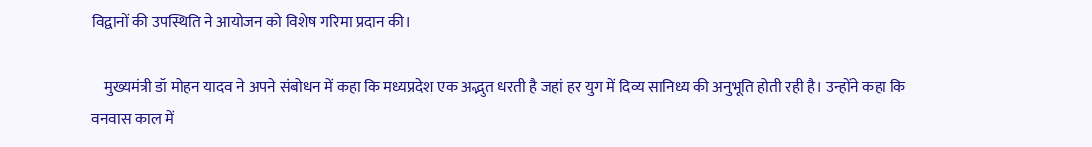विद्वानों की उपस्थिति ने आयोजन को विशेष गरिमा प्रदान की।

    मुख्यमंत्री डॉ मोहन यादव ने अपने संबोधन में कहा कि मध्यप्रदेश एक अद्भुत धरती है जहां हर युग में दिव्य सानिध्य की अनुभूति होती रही है। उन्होंने कहा कि वनवास काल में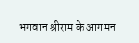भगवान श्रीराम के आगमन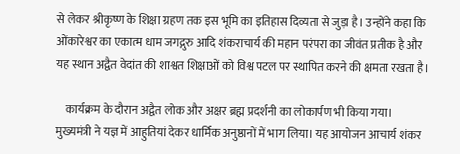से लेकर श्रीकृष्ण के शिक्षा ग्रहण तक इस भूमि का इतिहास दिव्यता से जुड़ा है। उन्होंने कहा कि ओंकारेश्वर का एकात्म धाम जगद्गुरु आदि शंकराचार्य की महान परंपरा का जीवंत प्रतीक है और यह स्थान अद्वैत वेदांत की शाश्वत शिक्षाओं को विश्व पटल पर स्थापित करने की क्षमता रखता है।

    कार्यक्रम के दौरान अद्वैत लोक और अक्षर ब्रह्म प्रदर्शनी का लोकार्पण भी किया गया। मुख्यमंत्री ने यज्ञ में आहुतियां देकर धार्मिक अनुष्ठानों में भाग लिया। यह आयोजन आचार्य शंकर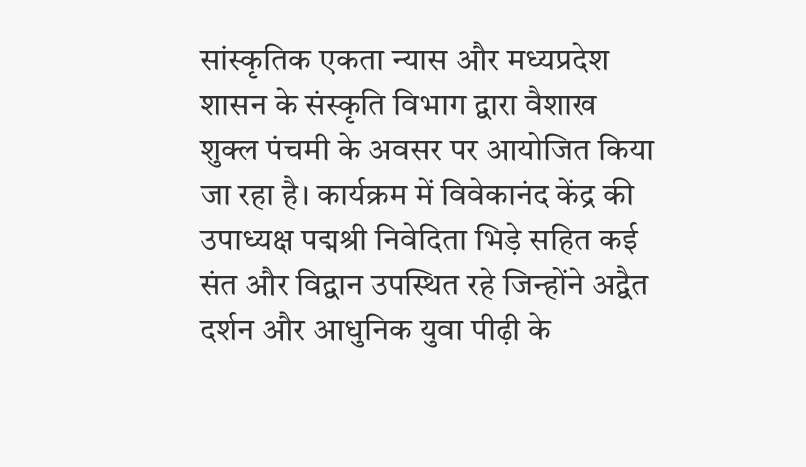सांस्कृतिक एकता न्यास और मध्यप्रदेश शासन के संस्कृति विभाग द्वारा वैशाख शुक्ल पंचमी के अवसर पर आयोजित किया जा रहा है। कार्यक्रम में विवेकानंद केंद्र की उपाध्यक्ष पद्मश्री निवेदिता भिड़े सहित कई संत और विद्वान उपस्थित रहे जिन्होंने अद्वैत दर्शन और आधुनिक युवा पीढ़ी के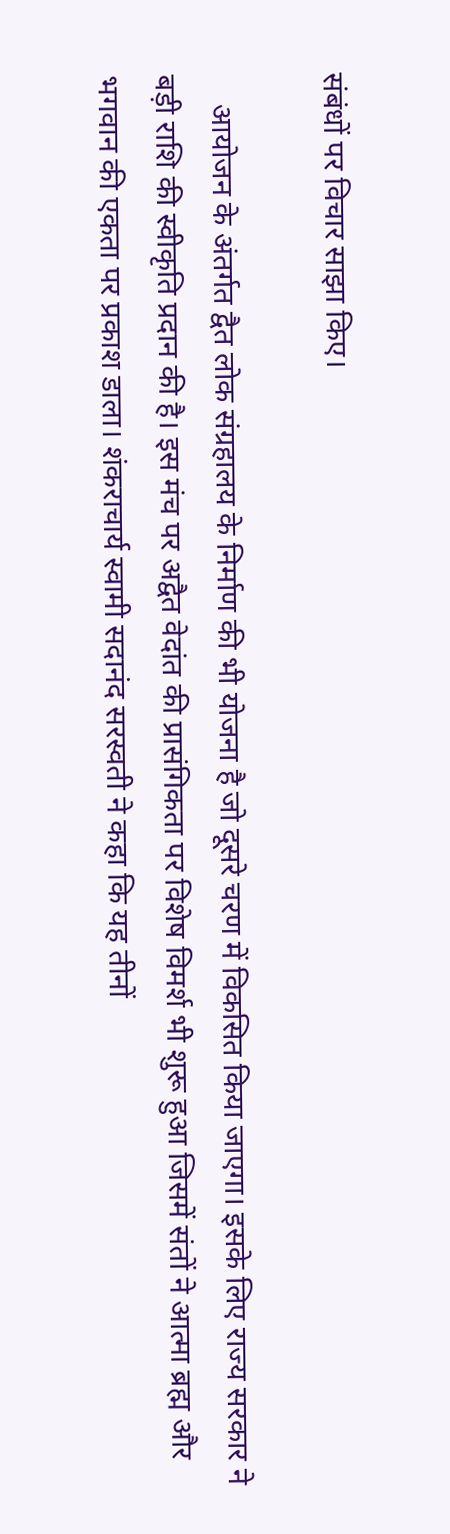संबंधों पर विचार साझा किए।

    आयोजन के अंतर्गत द्वैत लोक संग्रहालय के निर्माण की भी योजना है जो दूसरे चरण में विकसित किया जाएगा। इसके लिए राज्य सरकार ने बड़ी राशि की स्वीकृति प्रदान की है। इस मंच पर अद्वैत वेदांत की प्रासंगिकता पर विशेष विमर्श भी शुरू हुआ जिसमें संतों ने आत्मा ब्रह्म और भगवान की एकता पर प्रकाश डाला। शंकराचार्य स्वामी सदानंद सरस्वती ने कहा कि यह तीनों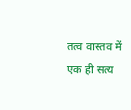तत्व वास्तव में एक ही सत्य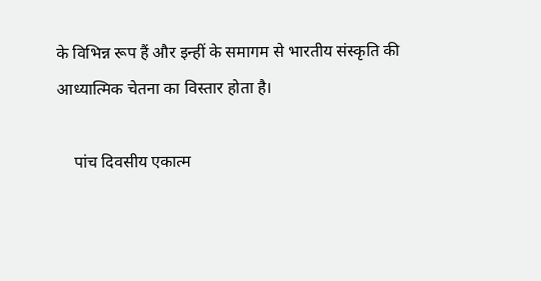के विभिन्न रूप हैं और इन्हीं के समागम से भारतीय संस्कृति की आध्यात्मिक चेतना का विस्तार होता है।

    पांच दिवसीय एकात्म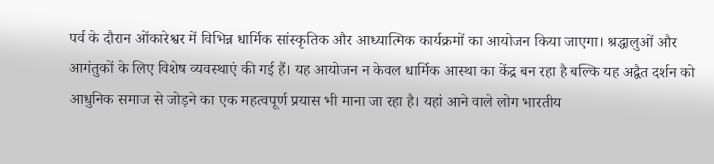पर्व के दौरान ओंकारेश्वर में विभिन्न धार्मिक सांस्कृतिक और आध्यात्मिक कार्यक्रमों का आयोजन किया जाएगा। श्रद्धालुओं और आगंतुकों के लिए विशेष व्यवस्थाएं की गई हैं। यह आयोजन न केवल धार्मिक आस्था का केंद्र बन रहा है बल्कि यह अद्वैत दर्शन को आधुनिक समाज से जोड़ने का एक महत्वपूर्ण प्रयास भी माना जा रहा है। यहां आने वाले लोग भारतीय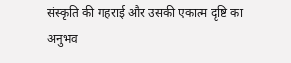संस्कृति की गहराई और उसकी एकात्म दृष्टि का अनुभव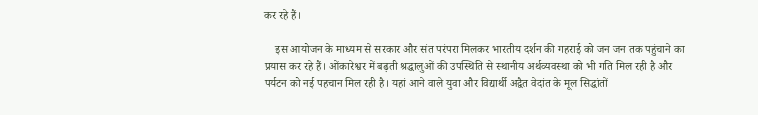कर रहे हैं।

    इस आयोजन के माध्यम से सरकार और संत परंपरा मिलकर भारतीय दर्शन की गहराई को जन जन तक पहुंचाने का प्रयास कर रहे हैं। ओंकारेश्वर में बढ़ती श्रद्धालुओं की उपस्थिति से स्थानीय अर्थव्यवस्था को भी गति मिल रही है और पर्यटन को नई पहचान मिल रही है। यहां आने वाले युवा और विद्यार्थी अद्वैत वेदांत के मूल सिद्धांतों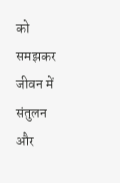को समझकर जीवन में संतुलन और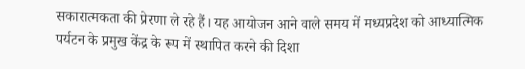सकारात्मकता की प्रेरणा ले रहे हैं। यह आयोजन आने वाले समय में मध्यप्रदेश को आध्यात्मिक पर्यटन के प्रमुख केंद्र के रूप में स्थापित करने की दिशा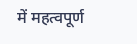में महत्वपूर्ण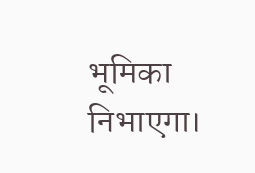भूमिका निभाएगा।